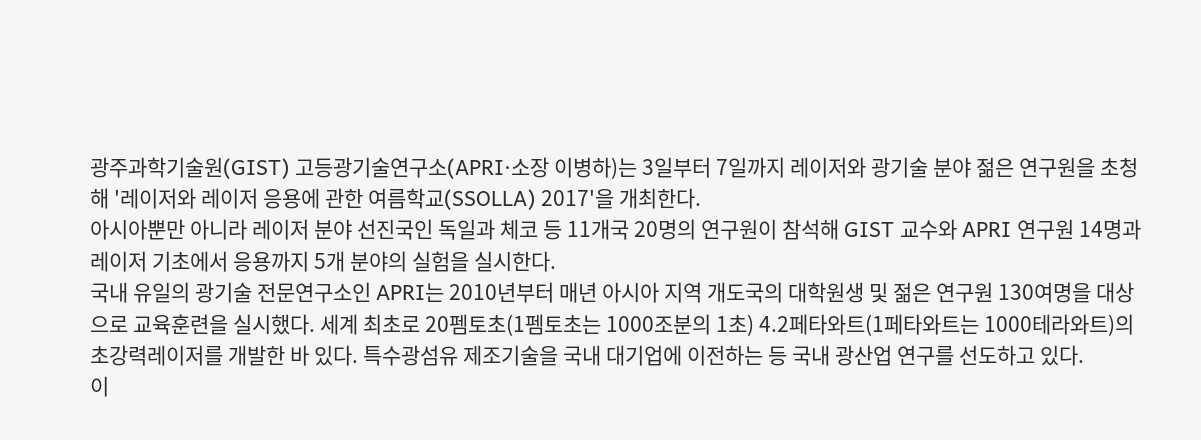광주과학기술원(GIST) 고등광기술연구소(APRI·소장 이병하)는 3일부터 7일까지 레이저와 광기술 분야 젊은 연구원을 초청해 '레이저와 레이저 응용에 관한 여름학교(SSOLLA) 2017'을 개최한다.
아시아뿐만 아니라 레이저 분야 선진국인 독일과 체코 등 11개국 20명의 연구원이 참석해 GIST 교수와 APRI 연구원 14명과 레이저 기초에서 응용까지 5개 분야의 실험을 실시한다.
국내 유일의 광기술 전문연구소인 APRI는 2010년부터 매년 아시아 지역 개도국의 대학원생 및 젊은 연구원 130여명을 대상으로 교육훈련을 실시했다. 세계 최초로 20펨토초(1펨토초는 1000조분의 1초) 4.2페타와트(1페타와트는 1000테라와트)의 초강력레이저를 개발한 바 있다. 특수광섬유 제조기술을 국내 대기업에 이전하는 등 국내 광산업 연구를 선도하고 있다.
이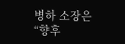병하 소장은 “향후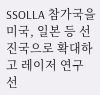SSOLLA 참가국을 미국, 일본 등 선진국으로 확대하고 레이저 연구 선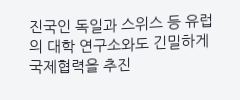진국인 독일과 스위스 등 유럽의 대학 연구소와도 긴밀하게 국제협력을 추진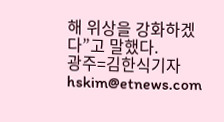해 위상을 강화하겠다”고 말했다.
광주=김한식기자 hskim@etnews.com